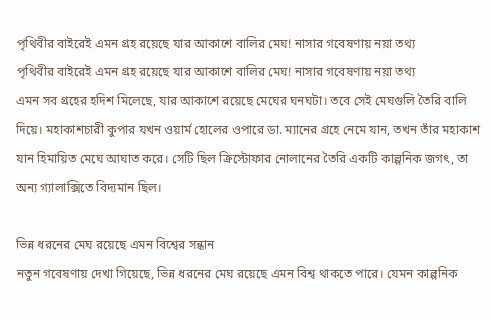পৃথিবীর বাইরেই এমন গ্রহ রয়েছে যার আকাশে বালির মেঘ! নাসার গবেষণায় নয়া তথ্য
পৃথিবীর বাইরেই এমন গ্রহ রয়েছে যার আকাশে বালির মেঘ! নাসার গবেষণায় নয়া তথ্য
এমন সব গ্রহের হদিশ মিলেছে, যার আকাশে রয়েছে মেঘের ঘনঘটা। তবে সেই মেঘগুলি তৈরি বালি দিয়ে। মহাকাশচারী কুপার যখন ওয়ার্ম হোলের ওপারে ডা. ম্যানের গ্রহে নেমে যান, তখন তাঁর মহাকাশ যান হিমায়িত মেঘে আঘাত করে। সেটি ছিল ক্রিস্টোফার নোলানের তৈরি একটি কাল্পনিক জগৎ, তা অন্য গ্যালাক্সিতে বিদ্যমান ছিল।

ভিন্ন ধরনের মেঘ রয়েছে এমন বিশ্বের সন্ধান
নতুন গবেষণায় দেখা গিয়েছে, ভিন্ন ধরনের মেঘ রয়েছে এমন বিশ্ব থাকতে পারে। যেমন কাল্পনিক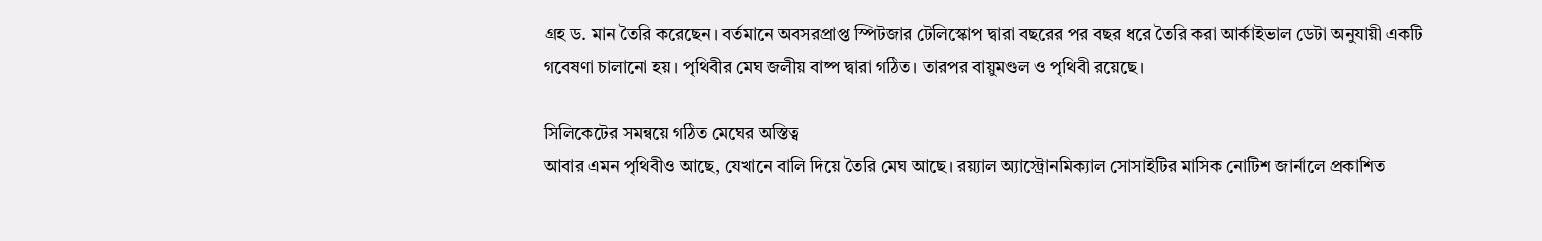গ্রহ ড. মান তৈরি করেছেন। বর্তমানে অবসরপ্রাপ্ত স্পিটজার টেলিস্কোপ দ্বারা বছরের পর বছর ধরে তৈরি করা আর্কাইভাল ডেটা অনুযায়ী একটি গবেষণা চালানো হয়। পৃথিবীর মেঘ জলীয় বাষ্প দ্বারা গঠিত। তারপর বায়ুমণ্ডল ও পৃথিবী রয়েছে।

সিলিকেটের সমন্বয়ে গঠিত মেঘের অস্তিত্ব
আবার এমন পৃথিবীও আছে, যেখানে বালি দিয়ে তৈরি মেঘ আছে। রয়্যাল অ্যাস্ট্রোনমিক্যাল সোসাইটির মাসিক নোটিশ জার্নালে প্রকাশিত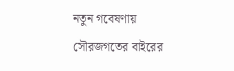নতুন গবেষণায় সৌরজগতের বাইরের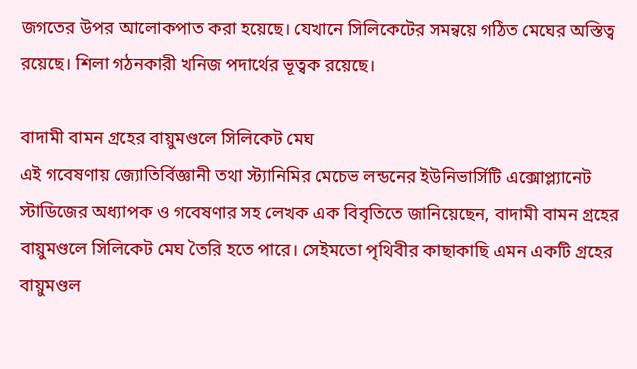জগতের উপর আলোকপাত করা হয়েছে। যেখানে সিলিকেটের সমন্বয়ে গঠিত মেঘের অস্তিত্ব রয়েছে। শিলা গঠনকারী খনিজ পদার্থের ভূত্বক রয়েছে।

বাদামী বামন গ্রহের বায়ুমণ্ডলে সিলিকেট মেঘ
এই গবেষণায় জ্যোতির্বিজ্ঞানী তথা স্ট্যানিমির মেচেভ লন্ডনের ইউনিভার্সিটি এক্সোপ্ল্যানেট স্টাডিজের অধ্যাপক ও গবেষণার সহ লেখক এক বিবৃতিতে জানিয়েছেন, বাদামী বামন গ্রহের বায়ুমণ্ডলে সিলিকেট মেঘ তৈরি হতে পারে। সেইমতো পৃথিবীর কাছাকাছি এমন একটি গ্রহের বায়ুমণ্ডল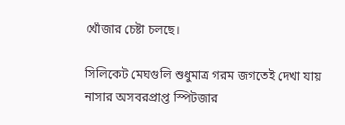খোঁজার চেষ্টা চলছে।

সিলিকেট মেঘগুলি শুধুমাত্র গরম জগতেই দেখা যায়
নাসার অসবরপ্রাপ্ত স্পিটজার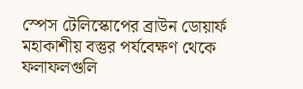স্পেস টেলিস্কোপের ব্রাউন ডোয়ার্ফ মহাকাশীয় বস্তুর পর্যবেক্ষণ থেকে ফলাফলগুলি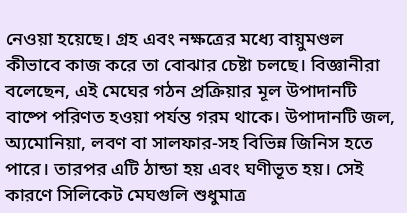নেওয়া হয়েছে। গ্রহ এবং নক্ষত্রের মধ্যে বায়ুমণ্ডল কীভাবে কাজ করে তা বোঝার চেষ্টা চলছে। বিজ্ঞানীরা বলেছেন, এই মেঘের গঠন প্রক্রিয়ার মূল উপাদানটি বাষ্পে পরিণত হওয়া পর্যন্ত গরম থাকে। উপাদানটি জল, অ্যমোনিয়া, লবণ বা সালফার-সহ বিভিন্ন জিনিস হতে পারে। তারপর এটি ঠান্ডা হয় এবং ঘণীভূত হয়। সেই কারণে সিলিকেট মেঘগুলি শুধুমাত্র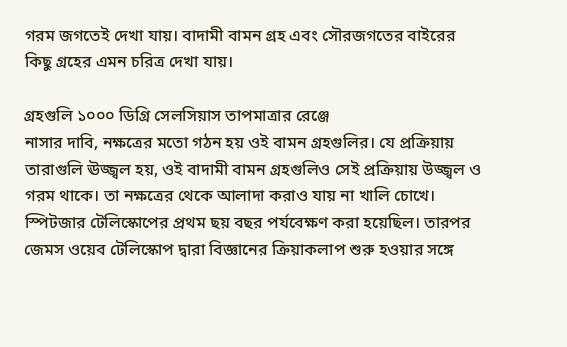গরম জগতেই দেখা যায়। বাদামী বামন গ্রহ এবং সৌরজগতের বাইরের কিছু গ্রহের এমন চরিত্র দেখা যায়।

গ্রহগুলি ১০০০ ডিগ্রি সেলসিয়াস তাপমাত্রার রেঞ্জে
নাসার দাবি, নক্ষত্রের মতো গঠন হয় ওই বামন গ্রহগুলির। যে প্রক্রিয়ায় তারাগুলি ঊজ্জ্বল হয়, ওই বাদামী বামন গ্রহগুলিও সেই প্রক্রিয়ায় উজ্জ্বল ও গরম থাকে। তা নক্ষত্রের থেকে আলাদা করাও যায় না খালি চোখে। স্পিটজার টেলিস্কোপের প্রথম ছয় বছর পর্যবেক্ষণ করা হয়েছিল। তারপর জেমস ওয়েব টেলিস্কোপ দ্বারা বিজ্ঞানের ক্রিয়াকলাপ শুরু হওয়ার সঙ্গে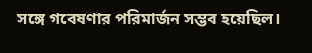সঙ্গে গবেষণার পরিমার্জন সম্ভব হয়েছিল।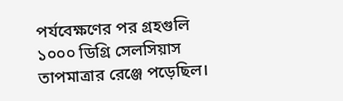পর্যবেক্ষণের পর গ্রহগুলি ১০০০ ডিগ্রি সেলসিয়াস তাপমাত্রার রেঞ্জে পড়েছিল।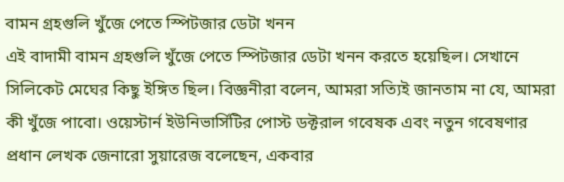বামন গ্রহগুলি খুঁজে পেতে স্পিটজার ডেটা খনন
এই বাদামী বামন গ্রহগুলি খুঁজে পেতে স্পিটজার ডেটা খনন করতে হয়েছিল। সেখানে সিলিকেট মেঘের কিছু ইঙ্গিত ছিল। বিজ্ঞনীরা বলেন, আমরা সত্যিই জানতাম না যে, আমরা কী খুঁজে পাবো। ওয়েস্টার্ন ইউনিভার্সিটির পোস্ট ডক্টরাল গবেষক এবং নতুন গবেষণার প্রধান লেখক জেনারো সুয়ারেজ বলেছেন, একবার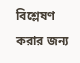বিশ্লেষণ করার জন্য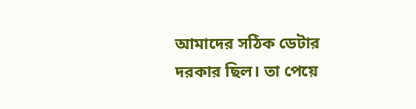আমাদের সঠিক ডেটার দরকার ছিল। তা পেয়ে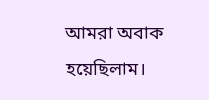আমরা অবাক হয়েছিলাম।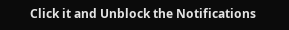Click it and Unblock the Notifications